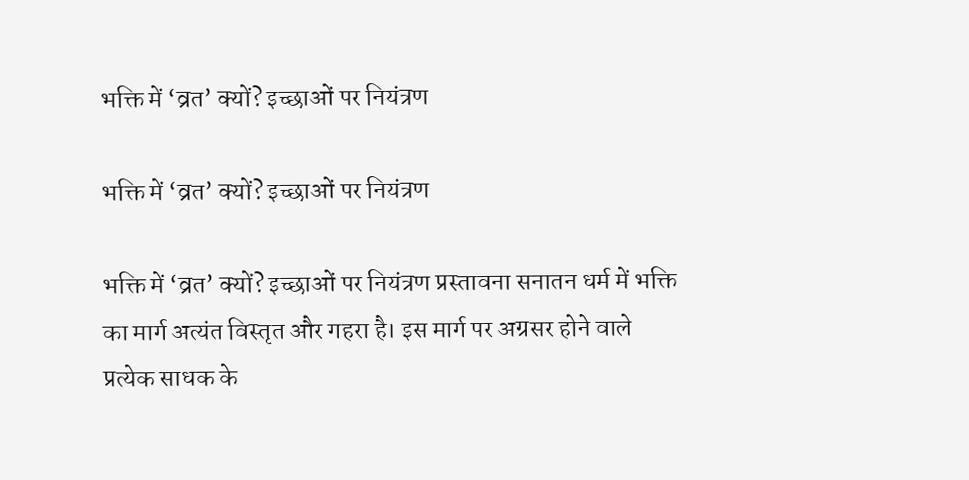भक्ति में ‘व्रत’ क्यों? इच्छाओं पर नियंत्रण

भक्ति में ‘व्रत’ क्यों? इच्छाओं पर नियंत्रण

भक्ति में ‘व्रत’ क्यों? इच्छाओं पर नियंत्रण प्रस्तावना सनातन धर्म में भक्ति का मार्ग अत्यंत विस्तृत और गहरा है। इस मार्ग पर अग्रसर होने वाले प्रत्येक साधक के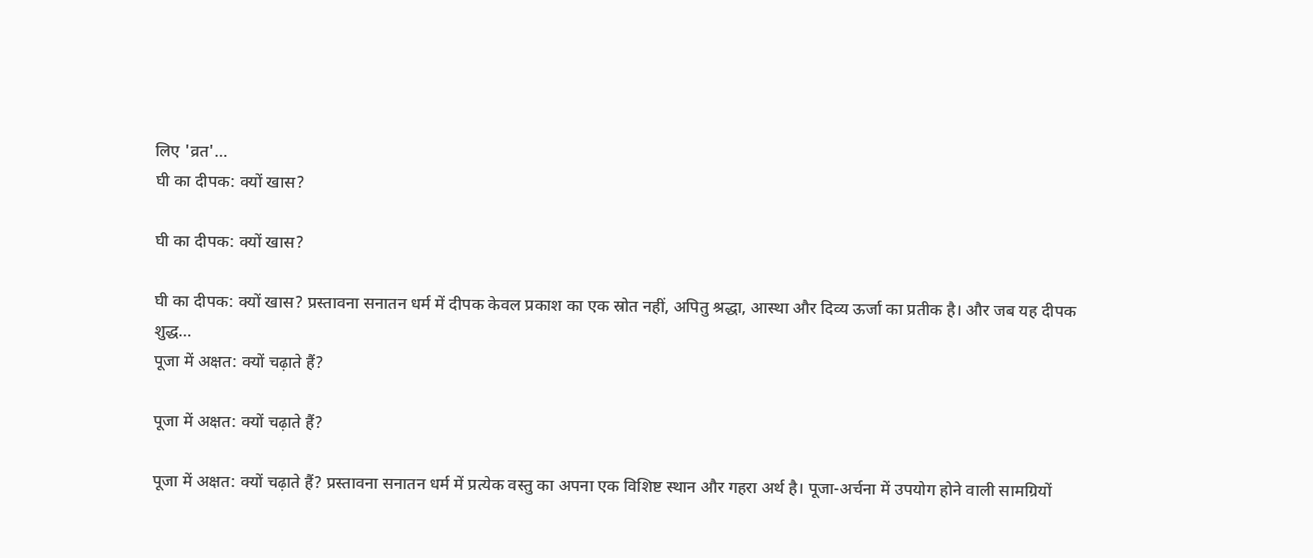लिए 'व्रत'…
घी का दीपक: क्यों खास?

घी का दीपक: क्यों खास?

घी का दीपक: क्यों खास? प्रस्तावना सनातन धर्म में दीपक केवल प्रकाश का एक स्रोत नहीं, अपितु श्रद्धा, आस्था और दिव्य ऊर्जा का प्रतीक है। और जब यह दीपक शुद्ध…
पूजा में अक्षत: क्यों चढ़ाते हैं?

पूजा में अक्षत: क्यों चढ़ाते हैं?

पूजा में अक्षत: क्यों चढ़ाते हैं? प्रस्तावना सनातन धर्म में प्रत्येक वस्तु का अपना एक विशिष्ट स्थान और गहरा अर्थ है। पूजा-अर्चना में उपयोग होने वाली सामग्रियों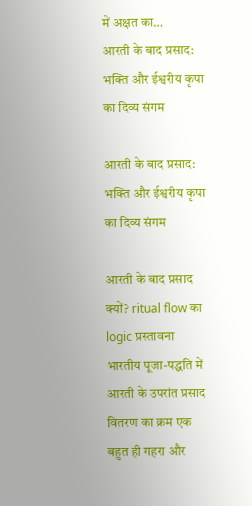में अक्षत का…
आरती के बाद प्रसाद: भक्ति और ईश्वरीय कृपा का दिव्य संगम

आरती के बाद प्रसाद: भक्ति और ईश्वरीय कृपा का दिव्य संगम

आरती के बाद प्रसाद क्यों? ritual flow का logic प्रस्तावना भारतीय पूजा-पद्धति में आरती के उपरांत प्रसाद वितरण का क्रम एक बहुत ही गहरा और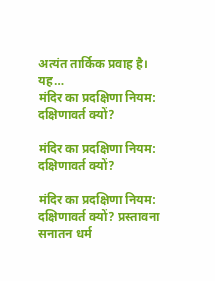अत्यंत तार्किक प्रवाह है। यह…
मंदिर का प्रदक्षिणा नियम: दक्षिणावर्त क्यों?

मंदिर का प्रदक्षिणा नियम: दक्षिणावर्त क्यों?

मंदिर का प्रदक्षिणा नियम: दक्षिणावर्त क्यों? प्रस्तावना सनातन धर्म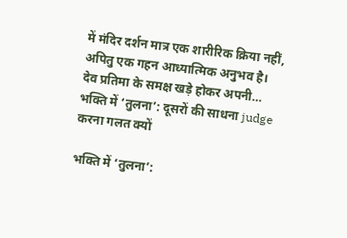में मंदिर दर्शन मात्र एक शारीरिक क्रिया नहीं, अपितु एक गहन आध्यात्मिक अनुभव है। देव प्रतिमा के समक्ष खड़े होकर अपनी…
भक्ति में ‘तुलना’: दूसरों की साधना judge करना गलत क्यों

भक्ति में ‘तुलना’: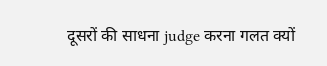दूसरों की साधना judge करना गलत क्यों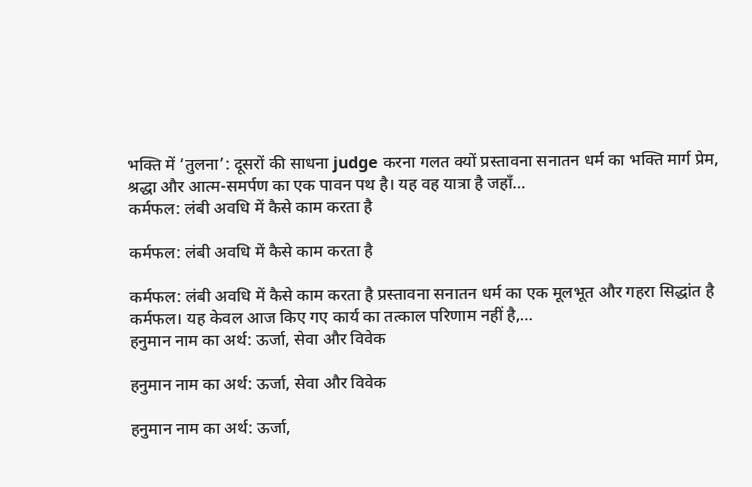भक्ति में ‘तुलना’: दूसरों की साधना judge करना गलत क्यों प्रस्तावना सनातन धर्म का भक्ति मार्ग प्रेम, श्रद्धा और आत्म-समर्पण का एक पावन पथ है। यह वह यात्रा है जहाँ…
कर्मफल: लंबी अवधि में कैसे काम करता है

कर्मफल: लंबी अवधि में कैसे काम करता है

कर्मफल: लंबी अवधि में कैसे काम करता है प्रस्तावना सनातन धर्म का एक मूलभूत और गहरा सिद्धांत है कर्मफल। यह केवल आज किए गए कार्य का तत्काल परिणाम नहीं है,…
हनुमान नाम का अर्थ: ऊर्जा, सेवा और विवेक

हनुमान नाम का अर्थ: ऊर्जा, सेवा और विवेक

हनुमान नाम का अर्थ: ऊर्जा,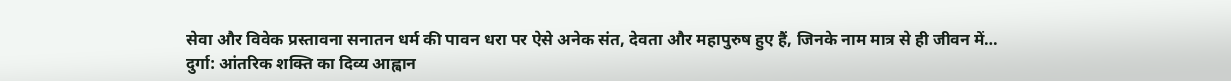सेवा और विवेक प्रस्तावना सनातन धर्म की पावन धरा पर ऐसे अनेक संत, देवता और महापुरुष हुए हैं, जिनके नाम मात्र से ही जीवन में…
दुर्गा: आंतरिक शक्ति का दिव्य आह्वान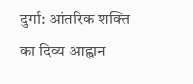दुर्गा: आंतरिक शक्ति का दिव्य आह्वान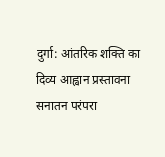दुर्गा: आंतरिक शक्ति का दिव्य आह्वान प्रस्तावना सनातन परंपरा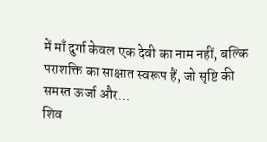में माँ दुर्गा केवल एक देवी का नाम नहीं, बल्कि पराशक्ति का साक्षात स्वरूप हैं, जो सृष्टि की समस्त ऊर्जा और…
शिव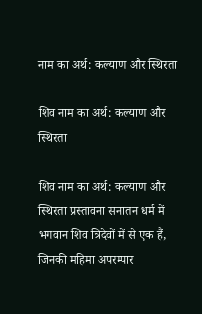नाम का अर्थ: कल्याण और स्थिरता

शिव नाम का अर्थ: कल्याण और स्थिरता

शिव नाम का अर्थ: कल्याण और स्थिरता प्रस्तावना सनातन धर्म में भगवान शिव त्रिदेवों में से एक हैं, जिनकी महिमा अपरम्पार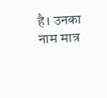है। उनका नाम मात्र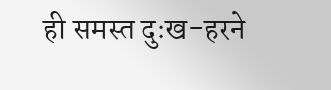ही समस्त दुःख-हरने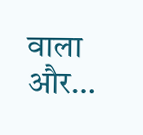वाला और…